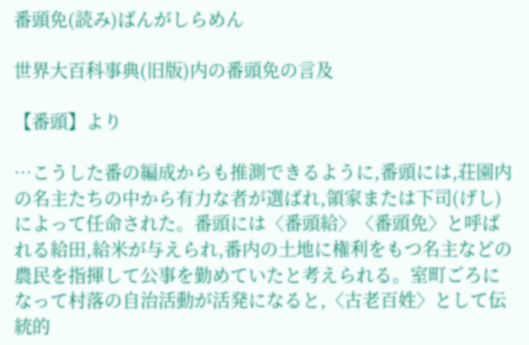番頭免(読み)ばんがしらめん

世界大百科事典(旧版)内の番頭免の言及

【番頭】より

…こうした番の編成からも推測できるように,番頭には,荘園内の名主たちの中から有力な者が選ばれ,領家または下司(げし)によって任命された。番頭には〈番頭給〉〈番頭免〉と呼ばれる給田,給米が与えられ,番内の土地に権利をもつ名主などの農民を指揮して公事を勤めていたと考えられる。室町ごろになって村落の自治活動が活発になると,〈古老百姓〉として伝統的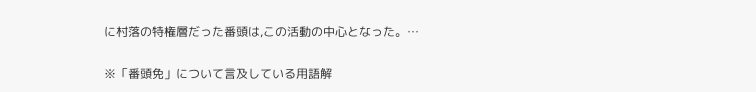に村落の特権層だった番頭は,この活動の中心となった。…

※「番頭免」について言及している用語解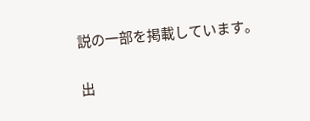説の一部を掲載しています。

出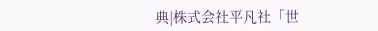典|株式会社平凡社「世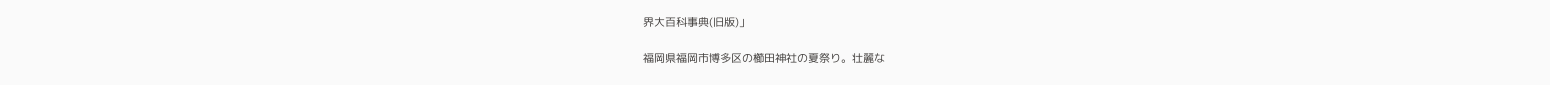界大百科事典(旧版)」

福岡県福岡市博多区の櫛田神社の夏祭り。壮麗な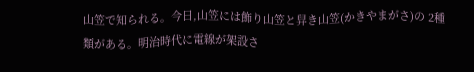山笠で知られる。今日,山笠には飾り山笠と舁き山笠(かきやまがさ)の 2種類がある。明治時代に電線が架設さ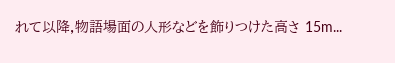れて以降,物語場面の人形などを飾りつけた高さ 15m...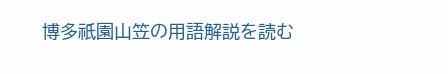博多祇園山笠の用語解説を読む